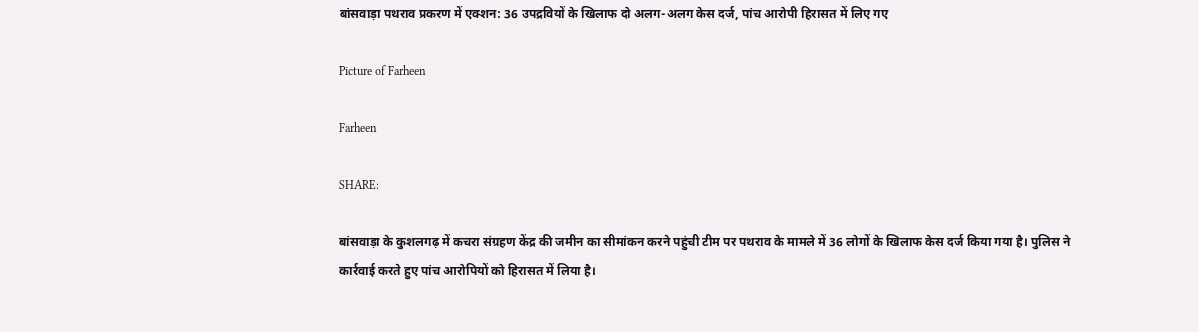बांसवाड़ा पथराव प्रकरण में एक्शन: 36 उपद्रवियों के खिलाफ दो अलग-अलग केस दर्ज, पांच आरोपी हिरासत में लिए गए

Picture of Farheen

Farheen

SHARE:

बांसवाड़ा के कुशलगढ़ में कचरा संग्रहण केंद्र की जमीन का सीमांकन करने पहुंची टीम पर पथराव के मामले में 36 लोगों के खिलाफ केस दर्ज किया गया है। पुलिस ने कार्रवाई करते हुए पांच आरोपियों को हिरासत में लिया है।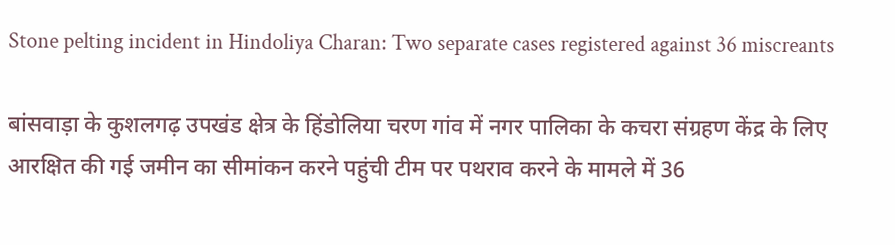Stone pelting incident in Hindoliya Charan: Two separate cases registered against 36 miscreants

बांसवाड़ा के कुशलगढ़ उपखंड क्षेत्र के हिंडोलिया चरण गांव में नगर पालिका के कचरा संग्रहण केंद्र के लिए आरक्षित की गई जमीन का सीमांकन करने पहुंची टीम पर पथराव करने के मामले में 36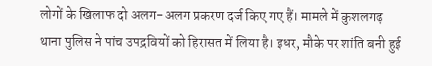लोगों के खिलाफ दो अलग-अलग प्रकरण दर्ज किए गए हैं। मामले में कुशलगढ़ थाना पुलिस ने पांच उपद्रवियों को हिरासत में लिया है। इधर, मौके पर शांति बनी हुई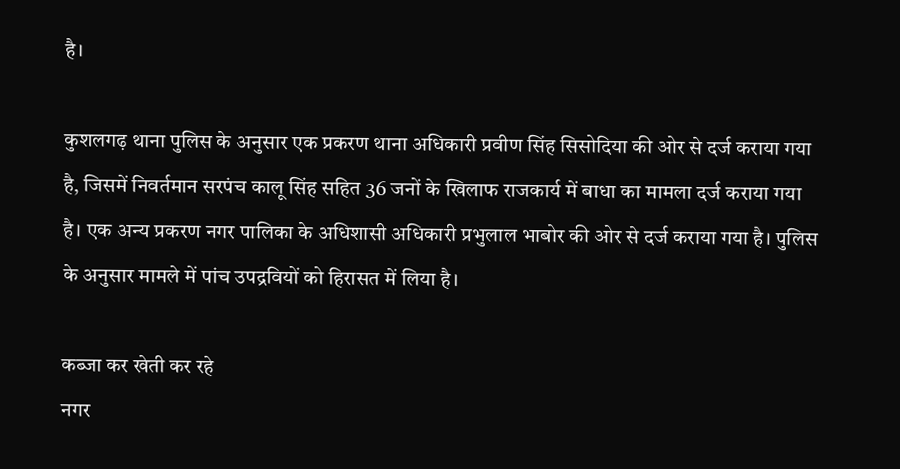है।

कुशलगढ़ थाना पुलिस के अनुसार एक प्रकरण थाना अधिकारी प्रवीण सिंह सिसोदिया की ओर से दर्ज कराया गया है, जिसमें निवर्तमान सरपंच कालू सिंह सहित 36 जनों के खिलाफ राजकार्य में बाधा का मामला दर्ज कराया गया है। एक अन्य प्रकरण नगर पालिका के अधिशासी अधिकारी प्रभुलाल भाबोर की ओर से दर्ज कराया गया है। पुलिस के अनुसार मामले में पांच उपद्रवियों को हिरासत में लिया है।

कब्जा कर खेती कर रहे
नगर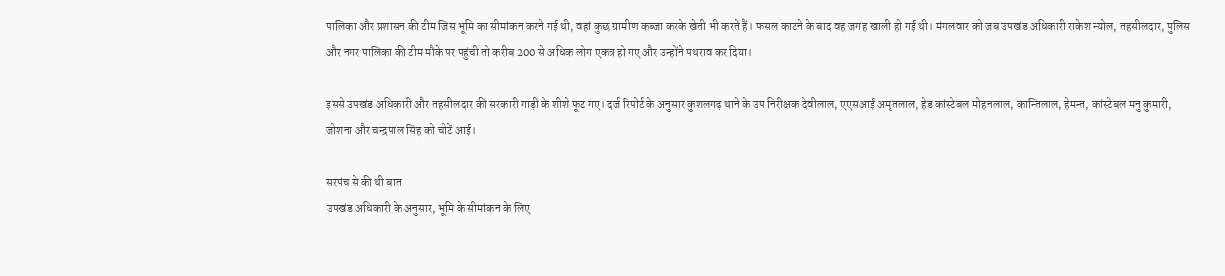पालिका और प्रशासन की टीम जिस भूमि का सीमांकन करने गई थी, वहां कुछ ग्रामीण कब्जा करके खेती भी करते हैं। फसल काटने के बाद वह जगह खाली हो गई थी। मंगलवार को जब उपखंड अधिकारी राकेश न्योल, तहसीलदार, पुलिस और नगर पालिका की टीम मौके पर पहुंची तो करीब 200 से अधिक लोग एकत्र हो गए और उन्होंने पथराव कर दिया।

इससे उपखंड अधिकारी और तहसीलदार की सरकारी गाड़ी के शीशे फूट गए। दर्ज रिपोर्ट के अनुसार कुशलगढ़ थाने के उप निरीक्षक देवीलाल, एएसआई अमृतलाल, हेड कांस्टेबल मोहनलाल, कान्तिलाल, हेमन्त, कांस्टेबल मनु कुमारी, जोशना और चन्द्रपाल सिंह को चोटें आई।

सरपंच से की थी बात
उपखंड अधिकारी के अनुसार, भूमि के सीमांकन के लिए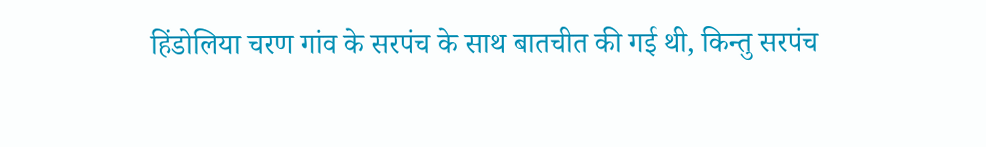हिंडोलिया चरण गांव के सरपंच के साथ बातचीत की गई थी, किन्तु सरपंच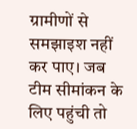ग्रामीणों से समझाइश नहीं कर पाए। जब टीम सीमांकन के लिए पहुंची तो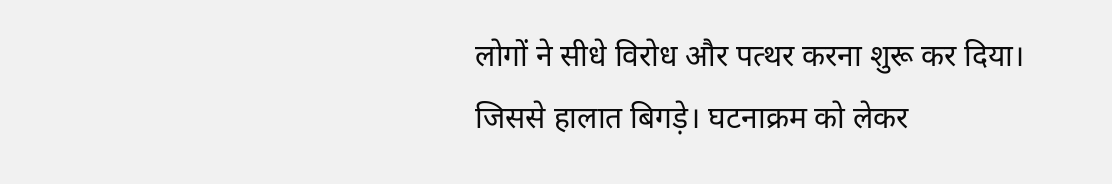लोगों ने सीधे विरोध और पत्थर करना शुरू कर दिया। जिससे हालात बिगड़े। घटनाक्रम को लेकर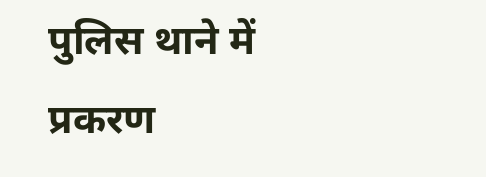पुलिस थाने में प्रकरण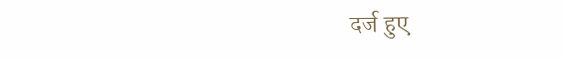दर्ज हुए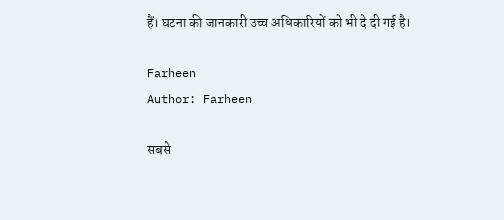हैं। घटना की जानकारी उच्च अधिकारियों को भी दे दी गई है।

Farheen
Author: Farheen

सबसे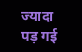ज्यादा पड़ गई